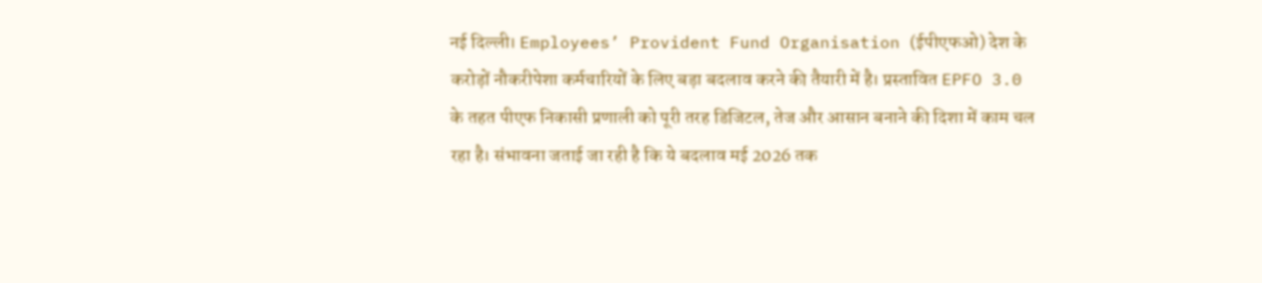नई दिल्ली। Employees’ Provident Fund Organisation (ईपीएफओ) देश के करोड़ों नौकरीपेशा कर्मचारियों के लिए बड़ा बदलाव करने की तैयारी में है। प्रस्तावित EPFO 3.0 के तहत पीएफ निकासी प्रणाली को पूरी तरह डिजिटल, तेज और आसान बनाने की दिशा में काम चल रहा है। संभावना जताई जा रही है कि ये बदलाव मई 2026 तक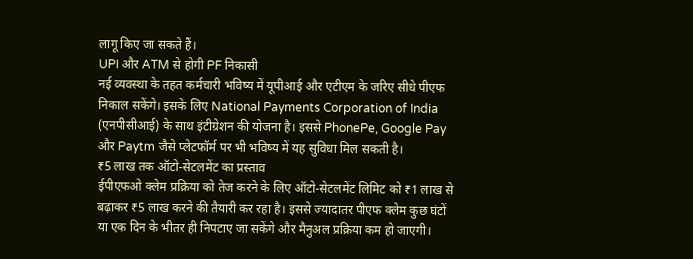लागू किए जा सकते हैं।
UPI और ATM से होगी PF निकासी
नई व्यवस्था के तहत कर्मचारी भविष्य में यूपीआई और एटीएम के जरिए सीधे पीएफ निकाल सकेंगे। इसके लिए National Payments Corporation of India (एनपीसीआई) के साथ इंटीग्रेशन की योजना है। इससे PhonePe, Google Pay और Paytm जैसे प्लेटफॉर्म पर भी भविष्य में यह सुविधा मिल सकती है।
₹5 लाख तक ऑटो-सेटलमेंट का प्रस्ताव
ईपीएफओ क्लेम प्रक्रिया को तेज करने के लिए ऑटो-सेटलमेंट लिमिट को ₹1 लाख से बढ़ाकर ₹5 लाख करने की तैयारी कर रहा है। इससे ज्यादातर पीएफ क्लेम कुछ घंटों या एक दिन के भीतर ही निपटाए जा सकेंगे और मैनुअल प्रक्रिया कम हो जाएगी।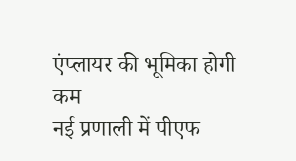एंप्लायर की भूमिका होगी कम
नई प्रणाली में पीएफ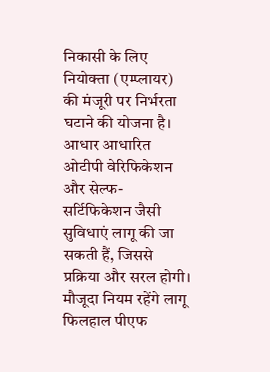निकासी के लिए नियोक्ता (एम्प्लायर) की मंजूरी पर निर्भरता घटाने की योजना है। आधार आधारित ओटीपी वेरिफिकेशन और सेल्फ-सर्टिफिकेशन जैसी सुविधाएं लागू की जा सकती हैं, जिससे प्रक्रिया और सरल होगी।
मौजूदा नियम रहेंगे लागू
फिलहाल पीएफ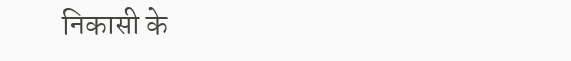निकासी के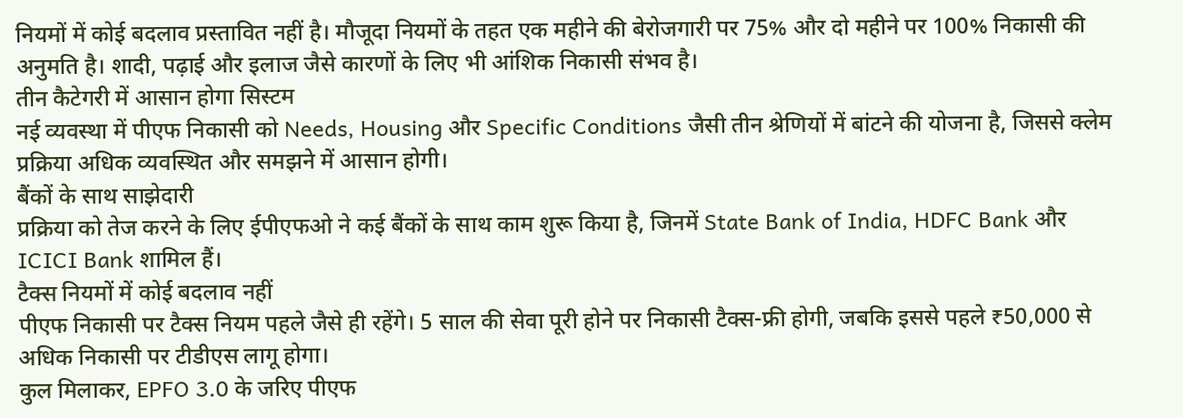नियमों में कोई बदलाव प्रस्तावित नहीं है। मौजूदा नियमों के तहत एक महीने की बेरोजगारी पर 75% और दो महीने पर 100% निकासी की अनुमति है। शादी, पढ़ाई और इलाज जैसे कारणों के लिए भी आंशिक निकासी संभव है।
तीन कैटेगरी में आसान होगा सिस्टम
नई व्यवस्था में पीएफ निकासी को Needs, Housing और Specific Conditions जैसी तीन श्रेणियों में बांटने की योजना है, जिससे क्लेम प्रक्रिया अधिक व्यवस्थित और समझने में आसान होगी।
बैंकों के साथ साझेदारी
प्रक्रिया को तेज करने के लिए ईपीएफओ ने कई बैंकों के साथ काम शुरू किया है, जिनमें State Bank of India, HDFC Bank और ICICI Bank शामिल हैं।
टैक्स नियमों में कोई बदलाव नहीं
पीएफ निकासी पर टैक्स नियम पहले जैसे ही रहेंगे। 5 साल की सेवा पूरी होने पर निकासी टैक्स-फ्री होगी, जबकि इससे पहले ₹50,000 से अधिक निकासी पर टीडीएस लागू होगा।
कुल मिलाकर, EPFO 3.0 के जरिए पीएफ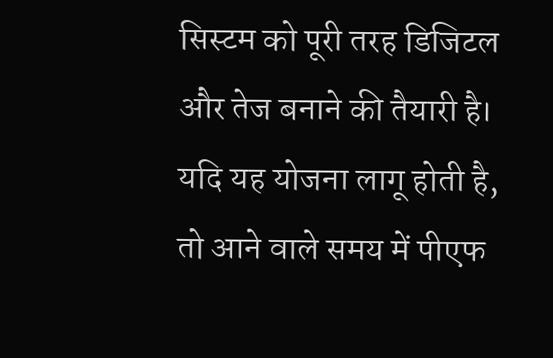सिस्टम को पूरी तरह डिजिटल और तेज बनाने की तैयारी है। यदि यह योजना लागू होती है, तो आने वाले समय में पीएफ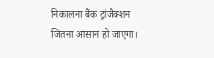निकालना बैंक ट्रांजैक्शन जितना आसान हो जाएगा।